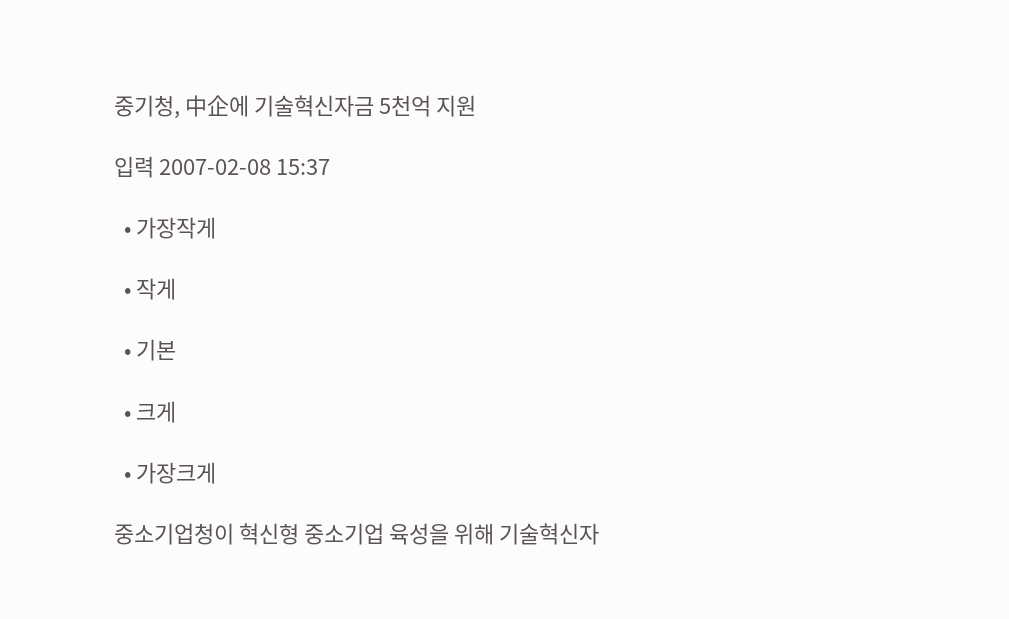중기청, 中企에 기술혁신자금 5천억 지원

입력 2007-02-08 15:37

  • 가장작게

  • 작게

  • 기본

  • 크게

  • 가장크게

중소기업청이 혁신형 중소기업 육성을 위해 기술혁신자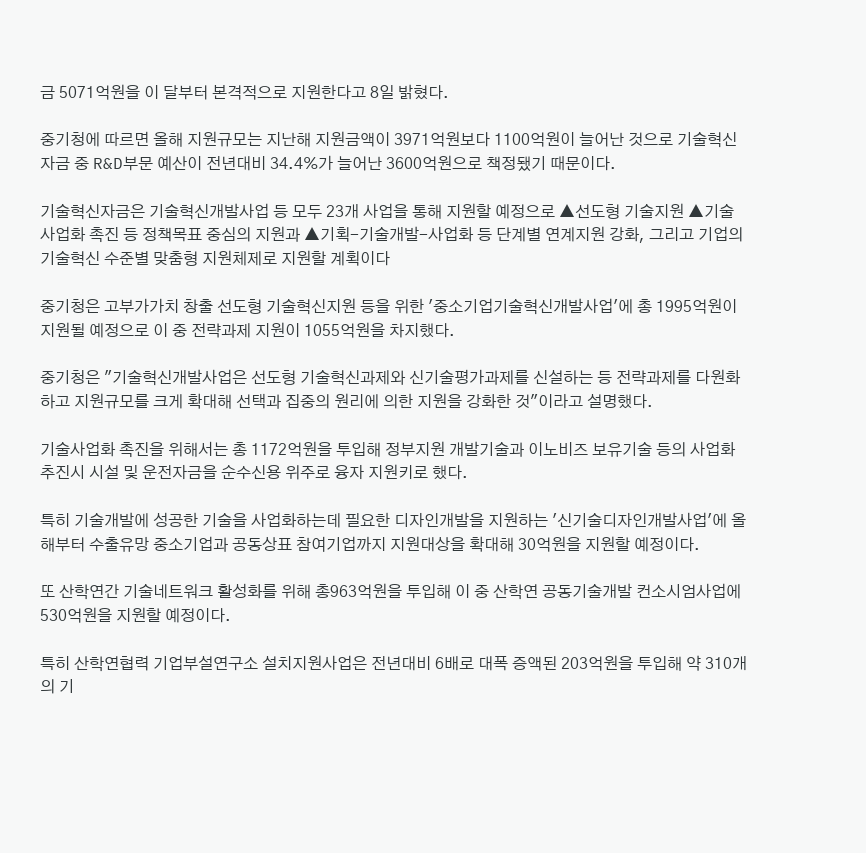금 5071억원을 이 달부터 본격적으로 지원한다고 8일 밝혔다.

중기청에 따르면 올해 지원규모는 지난해 지원금액이 3971억원보다 1100억원이 늘어난 것으로 기술혁신 자금 중 R&D부문 예산이 전년대비 34.4%가 늘어난 3600억원으로 책정됐기 때문이다.

기술혁신자금은 기술혁신개발사업 등 모두 23개 사업을 통해 지원할 예정으로 ▲선도형 기술지원 ▲기술사업화 촉진 등 정책목표 중심의 지원과 ▲기획-기술개발-사업화 등 단계별 연계지원 강화, 그리고 기업의 기술혁신 수준별 맞춤형 지원체제로 지원할 계획이다

중기청은 고부가가치 창출 선도형 기술혁신지원 등을 위한 '중소기업기술혁신개발사업'에 총 1995억원이 지원될 예정으로 이 중 전략과제 지원이 1055억원을 차지했다.

중기청은 "기술혁신개발사업은 선도형 기술혁신과제와 신기술평가과제를 신설하는 등 전략과제를 다원화하고 지원규모를 크게 확대해 선택과 집중의 원리에 의한 지원을 강화한 것"이라고 설명했다.

기술사업화 촉진을 위해서는 총 1172억원을 투입해 정부지원 개발기술과 이노비즈 보유기술 등의 사업화 추진시 시설 및 운전자금을 순수신용 위주로 융자 지원키로 했다.

특히 기술개발에 성공한 기술을 사업화하는데 필요한 디자인개발을 지원하는 '신기술디자인개발사업'에 올해부터 수출유망 중소기업과 공동상표 참여기업까지 지원대상을 확대해 30억원을 지원할 예정이다.

또 산학연간 기술네트워크 활성화를 위해 총963억원을 투입해 이 중 산학연 공동기술개발 컨소시엄사업에 530억원을 지원할 예정이다.

특히 산학연협력 기업부설연구소 설치지원사업은 전년대비 6배로 대폭 증액된 203억원을 투입해 약 310개의 기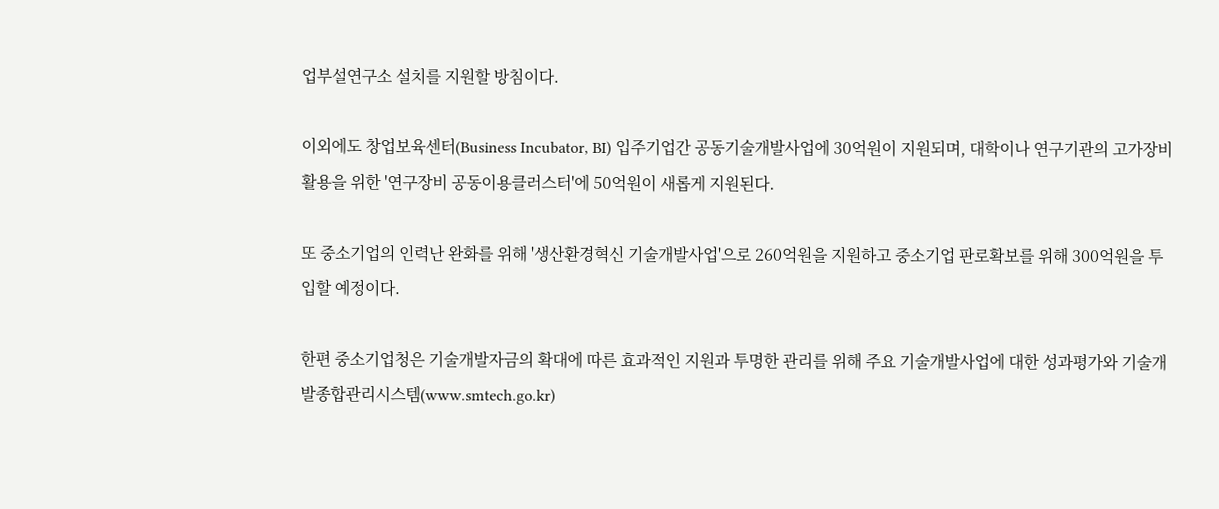업부설연구소 설치를 지원할 방침이다.

이외에도 창업보육센터(Business Incubator, BI) 입주기업간 공동기술개발사업에 30억원이 지원되며, 대학이나 연구기관의 고가장비 활용을 위한 '연구장비 공동이용클러스터'에 50억원이 새롭게 지원된다.

또 중소기업의 인력난 완화를 위해 '생산환경혁신 기술개발사업'으로 260억원을 지원하고 중소기업 판로확보를 위해 300억원을 투입할 예정이다.

한편 중소기업청은 기술개발자금의 확대에 따른 효과적인 지원과 투명한 관리를 위해 주요 기술개발사업에 대한 성과평가와 기술개발종합관리시스템(www.smtech.go.kr)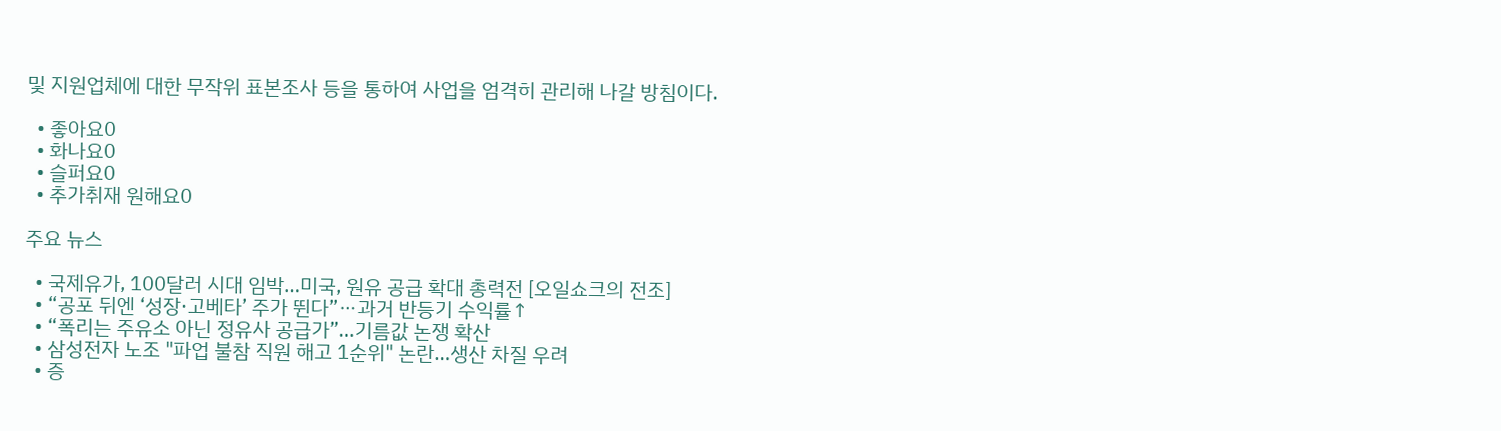및 지원업체에 대한 무작위 표본조사 등을 통하여 사업을 엄격히 관리해 나갈 방침이다.

  • 좋아요0
  • 화나요0
  • 슬퍼요0
  • 추가취재 원해요0

주요 뉴스

  • 국제유가, 100달러 시대 임박…미국, 원유 공급 확대 총력전 [오일쇼크의 전조]
  • “공포 뒤엔 ‘성장·고베타’ 주가 뛴다”⋯과거 반등기 수익률↑
  • “폭리는 주유소 아닌 정유사 공급가”…기름값 논쟁 확산
  • 삼성전자 노조 "파업 불참 직원 해고 1순위" 논란…생산 차질 우려
  • 증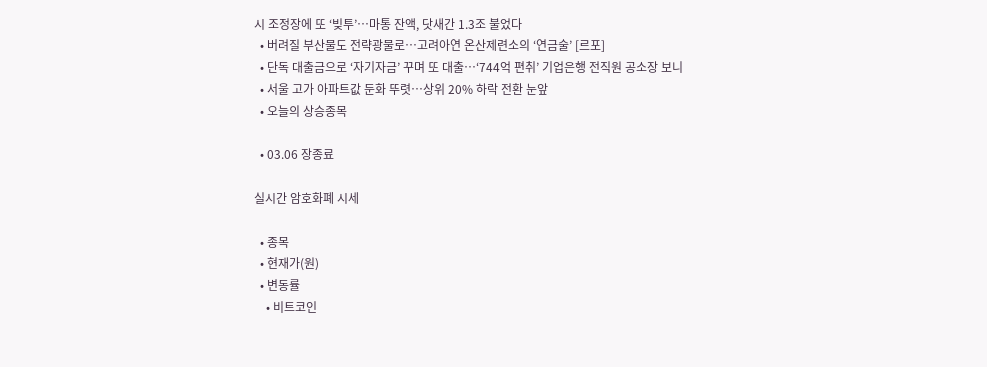시 조정장에 또 ‘빚투’…마통 잔액, 닷새간 1.3조 불었다
  • 버려질 부산물도 전략광물로…고려아연 온산제련소의 ‘연금술’ [르포]
  • 단독 대출금으로 ‘자기자금’ 꾸며 또 대출…‘744억 편취’ 기업은행 전직원 공소장 보니
  • 서울 고가 아파트값 둔화 뚜렷⋯상위 20% 하락 전환 눈앞
  • 오늘의 상승종목

  • 03.06 장종료

실시간 암호화폐 시세

  • 종목
  • 현재가(원)
  • 변동률
    • 비트코인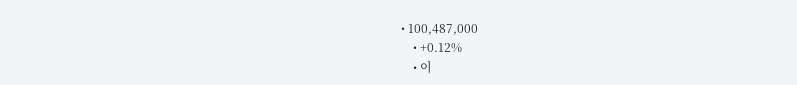• 100,487,000
    • +0.12%
    • 이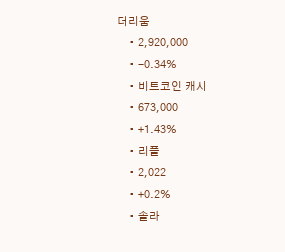더리움
    • 2,920,000
    • -0.34%
    • 비트코인 캐시
    • 673,000
    • +1.43%
    • 리플
    • 2,022
    • +0.2%
    • 솔라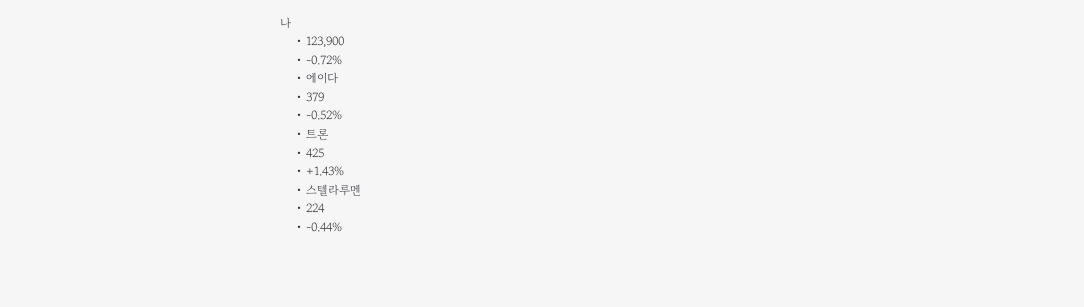나
    • 123,900
    • -0.72%
    • 에이다
    • 379
    • -0.52%
    • 트론
    • 425
    • +1.43%
    • 스텔라루멘
    • 224
    • -0.44%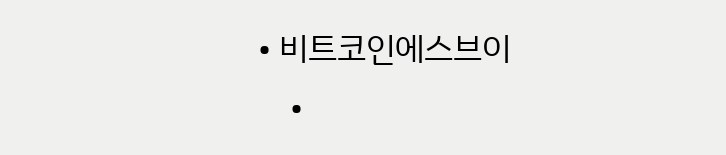• 비트코인에스브이
    •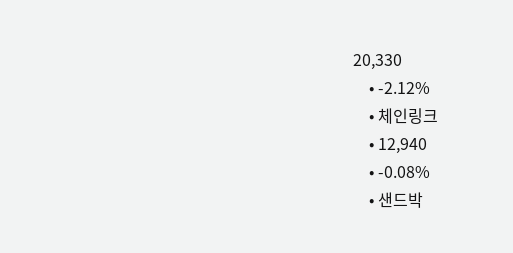20,330
    • -2.12%
    • 체인링크
    • 12,940
    • -0.08%
    • 샌드박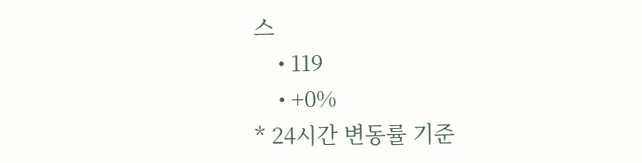스
    • 119
    • +0%
* 24시간 변동률 기준